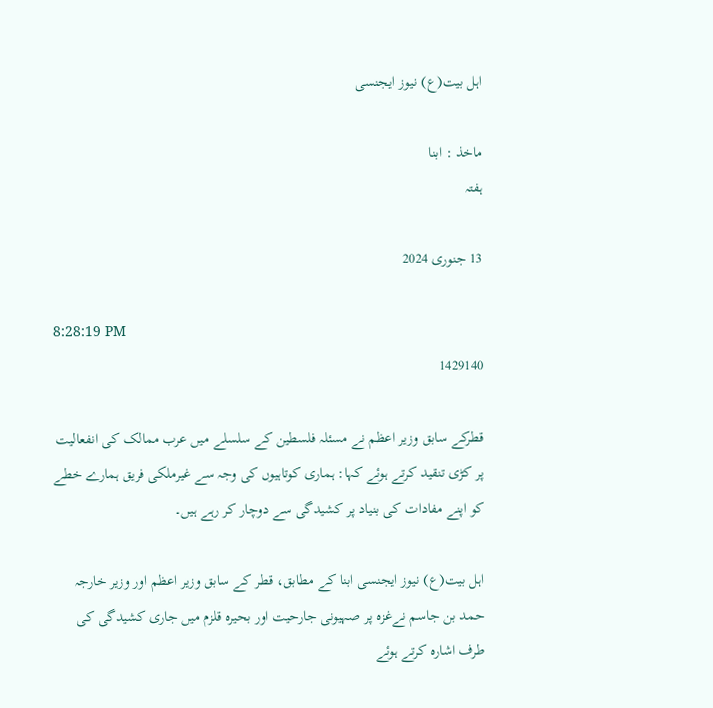اہل بیت(ع) نیوز ایجنسی

ماخذ : ابنا
ہفتہ

13 جنوری 2024

8:28:19 PM
1429140

قطرکے سابق وزیر اعظم نے مسئلہ فلسطین کے سلسلے میں عرب ممالک کی انفعالیت پر کڑی تنقید کرتے ہوئے کہا: ہماری کوتاہیوں کی وجہ سے غیرملکی فریق ہمارے خطے کو اپنے مفادات کی بنیاد پر کشیدگی سے دوچار کر رہے ہیں۔

اہل بیت(ع) نیوز ایجنسی ابنا کے مطابق، قطر کے سابق وزیر اعظم اور وزیر خارجہ حمد بن جاسم نےغزہ پر صہیونی جارحیت اور بحیرہ قلزم میں جاری کشیدگی کی طرف اشارہ کرتے ہوئے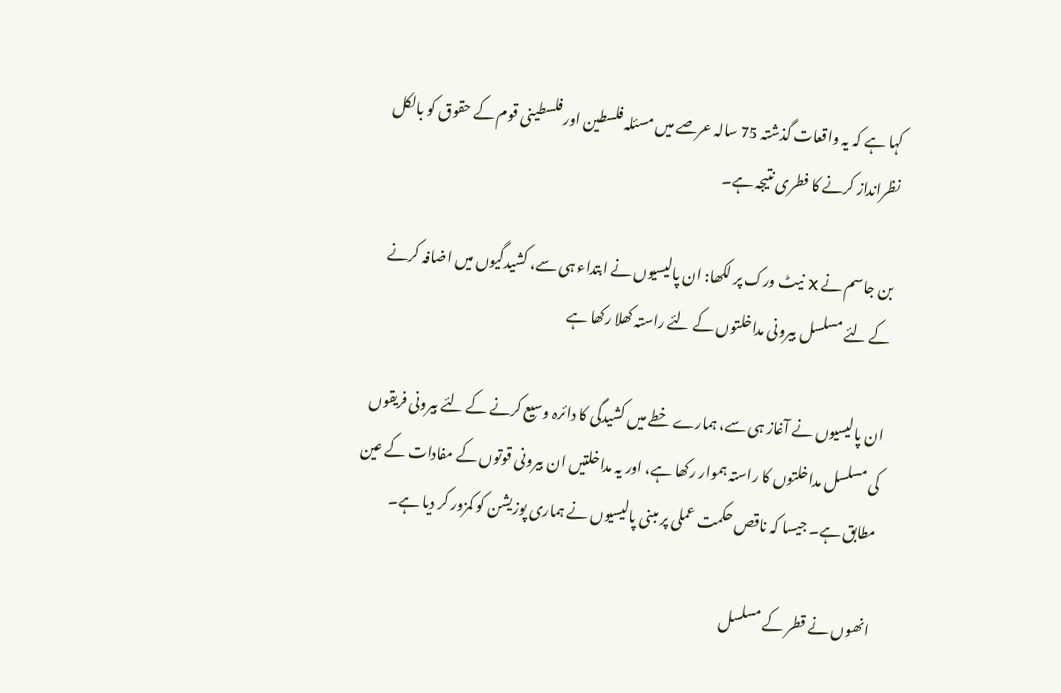کہا ہے کہ یہ واقعات گذشتہ 75 سالہ عرصے میں مسئلہ فلسطین اور فلسطینی قوم کے حقوق کو بالکل نظرانداز کرنے کا فطری نتیجہ ہے۔

بن جاسم نے X نیٹ ورک پر لکھا: ان پالیسیوں نے ابتداء ہی سے، کشیدگیوں میں اضافہ کرنے کے لئے مسلسل بیرونی مداخلتوں کے لئے راستہ کھلا رکھا ہے

ان پالیسیوں نے آغاز ہی سے، ہمارے خطے میں کشیدگی کا دائرہ وسیع کرنے کے لئے بیرونی فریقوں کی مسلسل مداخلتوں کا راستہ ہموار رکھا ہے، اور یہ مداخلتیں ان بیرونی قوتوں کے مفادات کے عین مطابق ہے۔ جیسا کہ ناقص حکمت عملی پر مبنی پالیسیوں نے ہماری پوزیشن کو کمزور کر دیا ہے۔

انھوں نے قطر کے مسلسل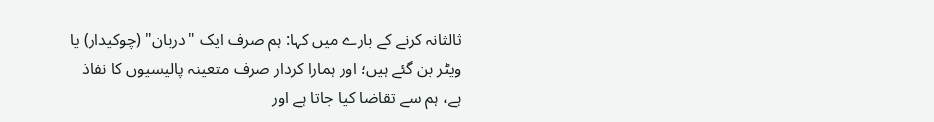ثالثانہ کرنے کے بارے میں کہا: ہم صرف ایک "دربان" (چوکیدار) یا ویٹر بن گئے ہیں؛ اور ہمارا کردار صرف متعینہ پالیسیوں کا نفاذ ہے، ہم سے تقاضا کیا جاتا ہے اور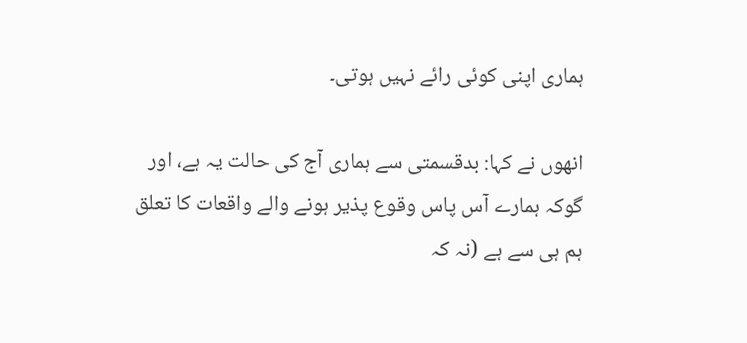ہماری اپنی کوئی رائے نہیں ہوتی۔

انھوں نے کہا: بدقسمتی سے ہماری آج کی حالت یہ ہے، اور گوکہ ہمارے آس پاس وقوع پذیر ہونے والے واقعات کا تعلق ہم ہی سے ہے (نہ کہ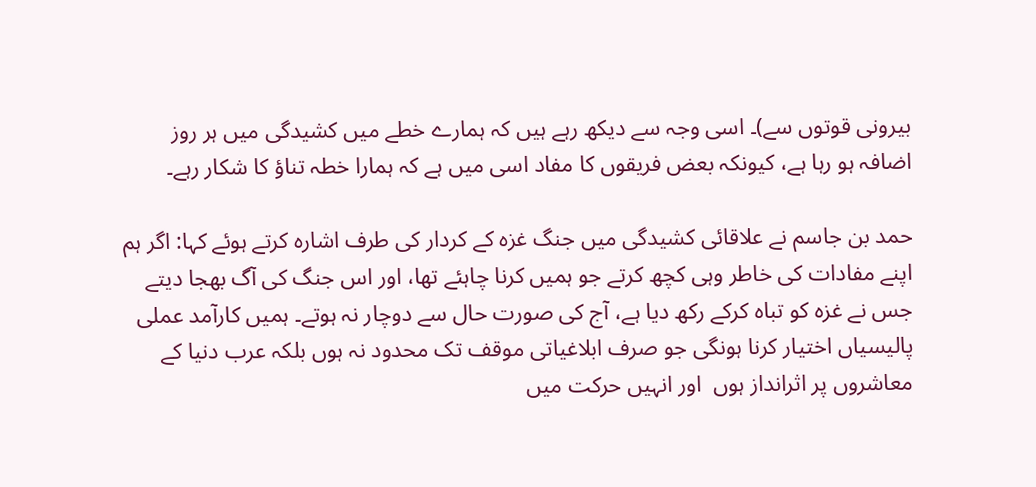بیرونی قوتوں سے)۔ اسی وجہ سے دیکھ رہے ہیں کہ ہمارے خطے میں کشیدگی میں ہر روز اضافہ ہو رہا ہے، کیونکہ بعض فریقوں کا مفاد اسی میں ہے کہ ہمارا خطہ تناؤ کا شکار رہے۔

حمد بن جاسم نے علاقائی کشیدگی میں جنگ غزہ کے کردار کی طرف اشارہ کرتے ہوئے کہا: اگر ہم اپنے مفادات کی خاطر وہی کچھ کرتے جو ہمیں کرنا چاہئے تھا، اور اس جنگ کی آگ بھجا دیتے جس نے غزہ کو تباہ کرکے رکھ دیا ہے، آج کی صورت حال سے دوچار نہ ہوتے۔ ہمیں کارآمد عملی پالیسیاں اختیار کرنا ہونگی جو صرف ابلاغیاتی موقف تک محدود نہ ہوں بلکہ عرب دنیا کے معاشروں پر اثرانداز ہوں  اور انہیں حرکت میں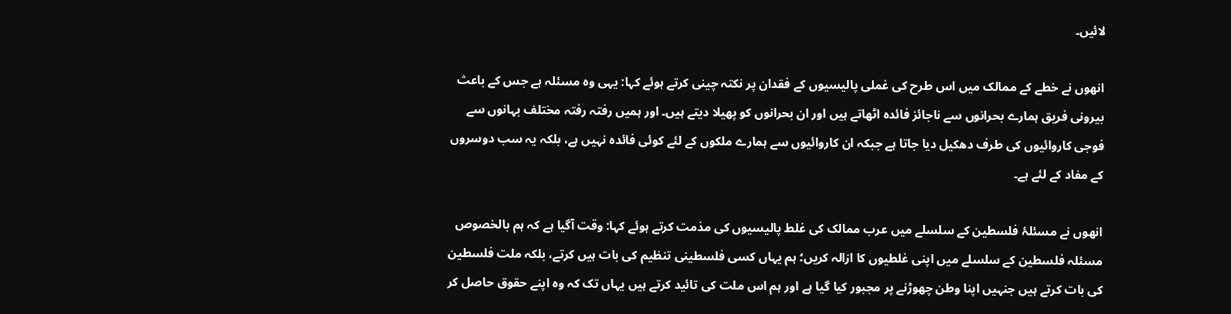لائیں۔

انھوں نے خطے کے ممالک میں اس طرح کی غملی پالیسیوں کے فقدان پر نکتہ چینی کرتے ہوئے کہا: یہی وہ مسئلہ ہے جس کے باعث بیرونی فریق ہمارے بحرانوں سے ناجائز فائدہ اٹھاتے ہیں اور ان بحرانوں کو پھیلا دیتے ہیں۔ اور ہمیں رفتہ رفتہ مختلف بہانوں سے فوجی کاروائیوں کی طرف دھکیل دیا جاتا ہے جبکہ ان کاروائیوں سے ہمارے ملکوں کے لئے کوئی فائدہ نہیں ہے، بلکہ یہ سب دوسروں کے مفاد کے لئے ہے۔

انھوں نے مسئلۂ فلسطین کے سلسلے میں عرب ممالک کی غلط پالیسیوں کی مذمت کرتے ہوئے کہا: وقت آگیا ہے کہ ہم بالخصوص مسئلہ فلسطین کے سلسلے ميں اپنی غلطیوں کا ازالہ کریں؛ ہم یہاں کسی فلسطینی تنظیم کی بات ہیں کرتے، بلکہ ملت فلسطین کی بات کرتے ہیں جنہیں اپنا وطن چھوڑنے پر مجبور کیا گیا ہے اور ہم اس ملت کی تائید کرتے ہیں یہاں تک کہ وہ اپنے حقوق حاصل کر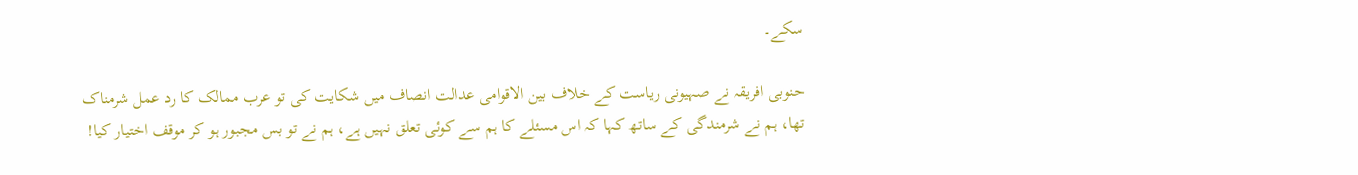سکے۔

حنوبی افریقہ نے صہیونی ریاست کے خلاف بین الاقوامی عدالت انصاف میں شکایت کی تو عرب ممالک کا رد عمل شرمناک تھا، ہم نے شرمندگی کے ساتھ کہا کہ اس مسئلے کا ہم سے کوئی تعلق نہیں ہے، ہم نے تو بس مجبور ہو کر موقف اختیار کیا!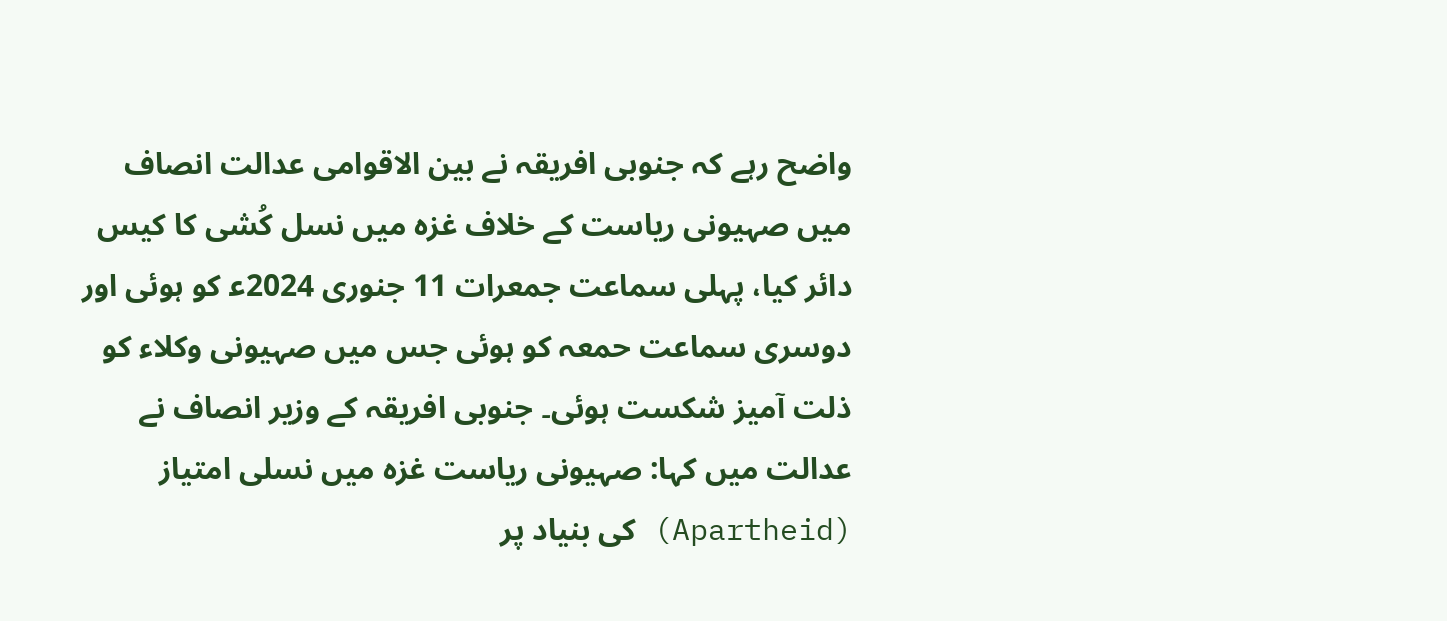واضح رہے کہ جنوبی افریقہ نے بین الاقوامی عدالت انصاف میں صہیونی ریاست کے خلاف غزہ میں نسل کُشی کا کیس دائر کیا، پہلی سماعت جمعرات 11 جنوری 2024ع‍ کو ہوئی اور دوسری سماعت حمعہ کو ہوئی جس میں صہیونی وکلاء کو ذلت آمیز شکست ہوئی۔ جنوبی افریقہ کے وزیر انصاف نے عدالت میں کہا: صہیونی ریاست غزہ میں نسلی امتیاز (Apartheid) کی بنیاد پر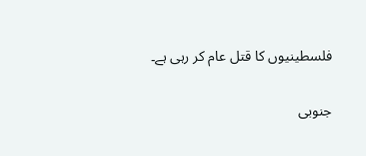فلسطینیوں کا قتل عام کر رہی ہے۔

جنوبی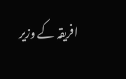افریقہ کے وزیر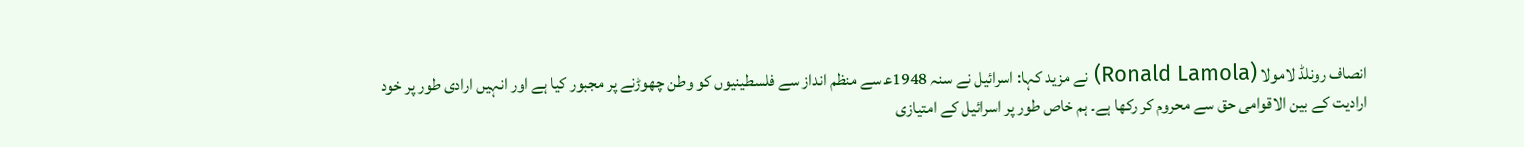انصاف رونلڈ لامولا (Ronald Lamola) نے مزید کہا: اسرائیل نے سنہ 1948ع‍ سے منظم انداز سے فلسطینیوں کو وطن چھوڑنے پر مجبور کیا ہے اور انہیں ارادی طور پر خود ارادیت کے بین الاقوامی حق سے محروم کر رکھا ہے۔ ہم خاص طور پر اسرائیل کے امتیازی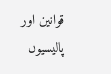قوانین اور پالیسیوں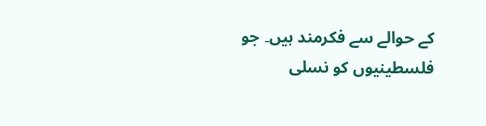کے حوالے سے فکرمند ہیں۔ جو فلسطینیوں کو نسلی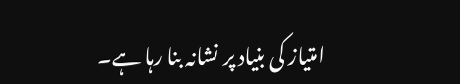امتیاز کی بنیاد پر نشانہ بنا رہا ہے۔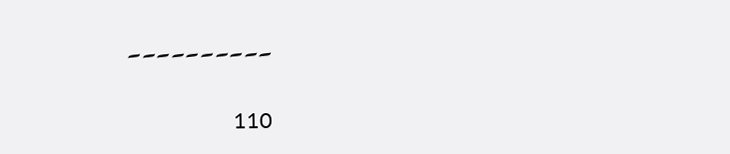۔۔۔۔۔۔۔۔۔۔

110